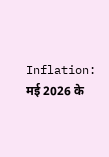Inflation: मई 2026 के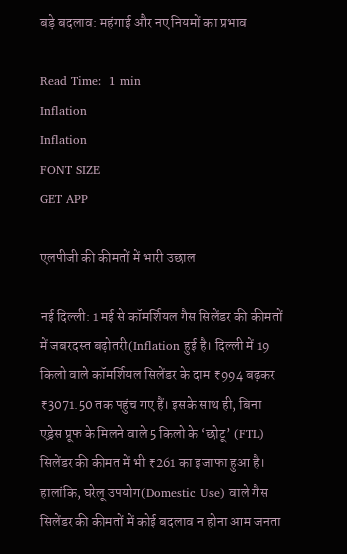बड़े बदलाव: महंगाई और नए नियमों का प्रभाव

Read Time:  1 min
Inflation
Inflation
FONT SIZE
GET APP

एलपीजी की कीमतों में भारी उछाल

नई दिल्ली: 1 मई से कॉमर्शियल गैस सिलेंडर की कीमतों में जबरदस्त बढ़ोतरी(Inflation हुई है। दिल्ली में 19 किलो वाले कॉमर्शियल सिलेंडर के दाम ₹994 बढ़कर ₹3071.50 तक पहुंच गए हैं। इसके साथ ही, बिना एड्रेस प्रूफ के मिलने वाले 5 किलो के ‘छोटू’ (FTL) सिलेंडर की कीमत में भी ₹261 का इजाफा हुआ है। हालांकि, घरेलू उपयोग(Domestic Use) वाले गैस सिलेंडर की कीमतों में कोई बदलाव न होना आम जनता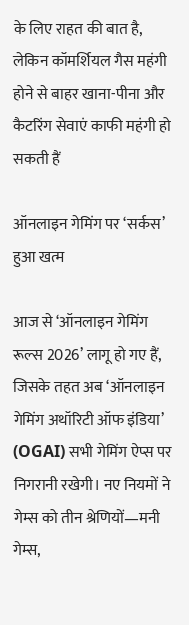के लिए राहत की बात है, लेकिन कॉमर्शियल गैस महंगी होने से बाहर खाना-पीना और कैटरिंग सेवाएं काफी महंगी हो सकती हैं

ऑनलाइन गेमिंग पर ‘सर्कस’ हुआ खत्म

आज से ‘ऑनलाइन गेमिंग रूल्स 2026’ लागू हो गए हैं, जिसके तहत अब ‘ऑनलाइन गेमिंग अथॉरिटी ऑफ इंडिया’ (OGAI) सभी गेमिंग ऐप्स पर निगरानी रखेगी। नए नियमों ने गेम्स को तीन श्रेणियों—मनी गेम्स,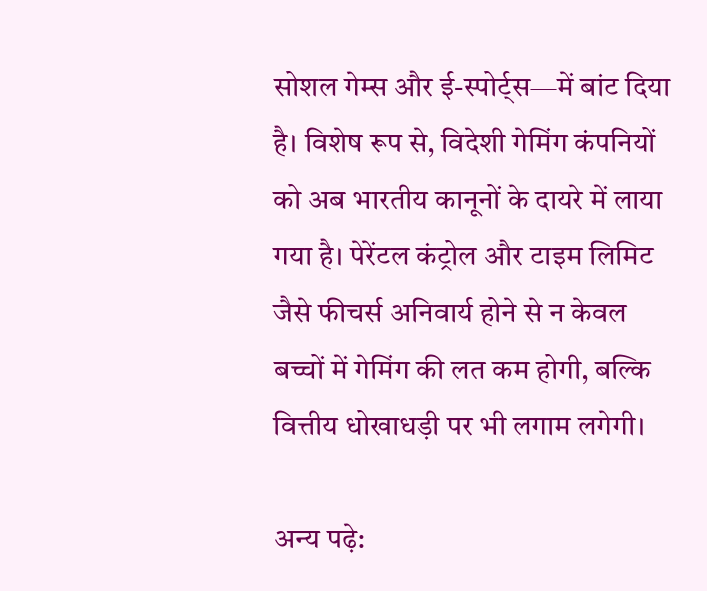सोशल गेम्स और ई-स्पोर्ट्स—में बांट दिया है। विशेष रूप से, विदेशी गेमिंग कंपनियों को अब भारतीय कानूनों के दायरे में लाया गया है। पेरेंटल कंट्रोल और टाइम लिमिट जैसे फीचर्स अनिवार्य होने से न केवल बच्चों में गेमिंग की लत कम होगी, बल्कि वित्तीय धोखाधड़ी पर भी लगाम लगेगी।

अन्य पढ़े: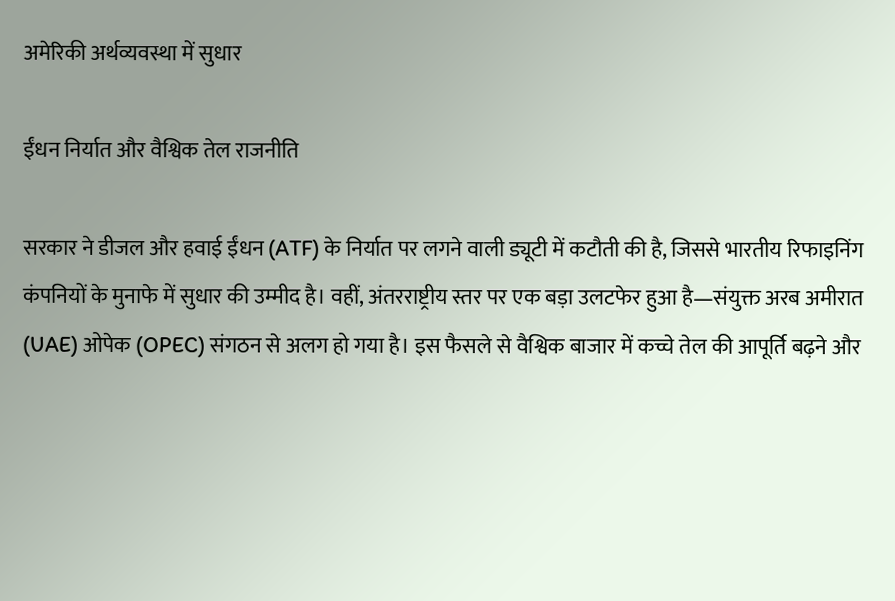अमेरिकी अर्थव्यवस्था में सुधार

ईंधन निर्यात और वैश्विक तेल राजनीति

सरकार ने डीजल और हवाई ईंधन (ATF) के निर्यात पर लगने वाली ड्यूटी में कटौती की है, जिससे भारतीय रिफाइनिंग कंपनियों के मुनाफे में सुधार की उम्मीद है। वहीं, अंतरराष्ट्रीय स्तर पर एक बड़ा उलटफेर हुआ है—संयुक्त अरब अमीरात (UAE) ओपेक (OPEC) संगठन से अलग हो गया है। इस फैसले से वैश्विक बाजार में कच्चे तेल की आपूर्ति बढ़ने और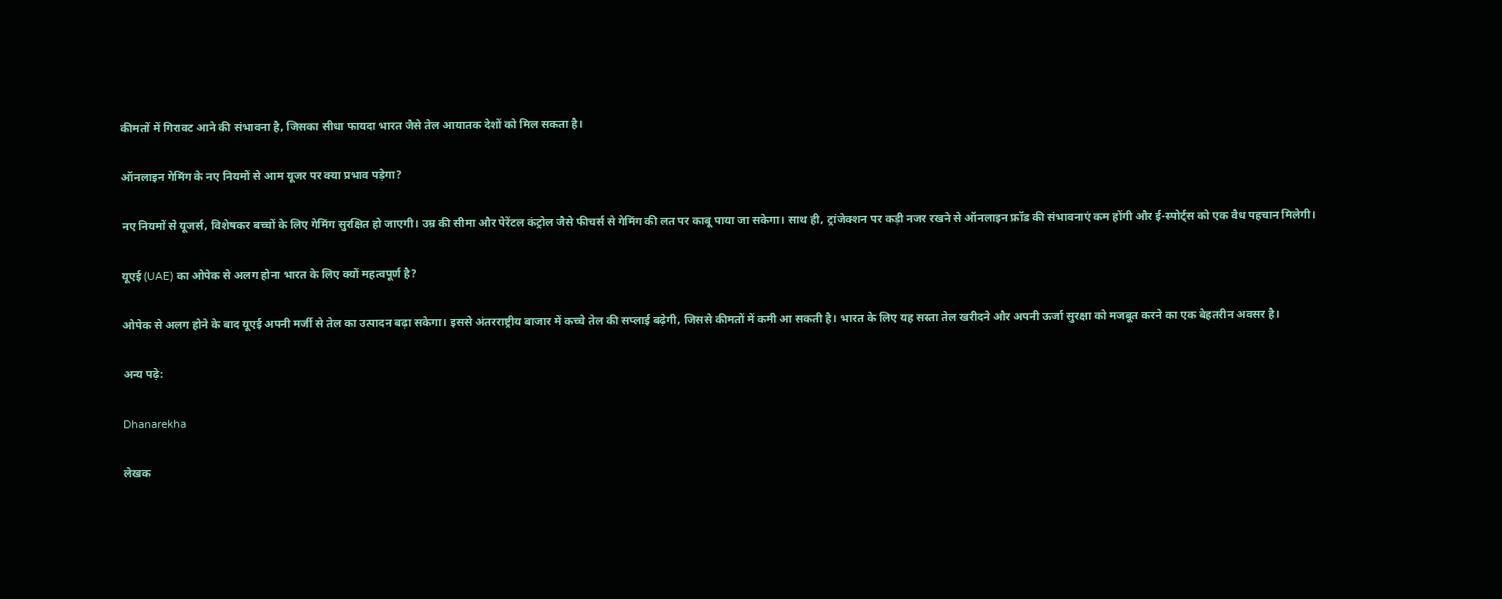कीमतों में गिरावट आने की संभावना है, जिसका सीधा फायदा भारत जैसे तेल आयातक देशों को मिल सकता है।

ऑनलाइन गेमिंग के नए नियमों से आम यूजर पर क्या प्रभाव पड़ेगा?

नए नियमों से यूजर्स, विशेषकर बच्चों के लिए गेमिंग सुरक्षित हो जाएगी। उम्र की सीमा और पेरेंटल कंट्रोल जैसे फीचर्स से गेमिंग की लत पर काबू पाया जा सकेगा। साथ ही, ट्रांजेक्शन पर कड़ी नजर रखने से ऑनलाइन फ्रॉड की संभावनाएं कम होंगी और ई-स्पोर्ट्स को एक वैध पहचान मिलेगी।

यूएई (UAE) का ओपेक से अलग होना भारत के लिए क्यों महत्वपूर्ण है?

ओपेक से अलग होने के बाद यूएई अपनी मर्जी से तेल का उत्पादन बढ़ा सकेगा। इससे अंतरराष्ट्रीय बाजार में कच्चे तेल की सप्लाई बढ़ेगी, जिससे कीमतों में कमी आ सकती है। भारत के लिए यह सस्ता तेल खरीदने और अपनी ऊर्जा सुरक्षा को मजबूत करने का एक बेहतरीन अवसर है।

अन्य पढ़े:

Dhanarekha

लेखक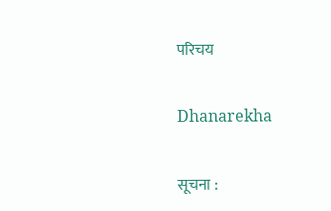परिचय

Dhanarekha

सूचना :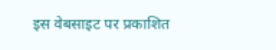इस वेबसाइट पर प्रकाशित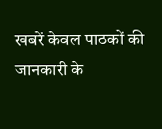खबरें केवल पाठकों की जानकारी के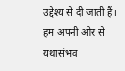उद्देश्य से दी जाती हैं। हम अपनी ओर से यथासंभव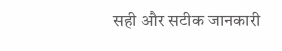सही और सटीक जानकारी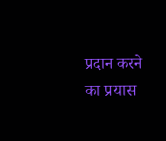प्रदान करने का प्रयास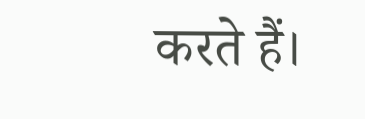करते हैं।